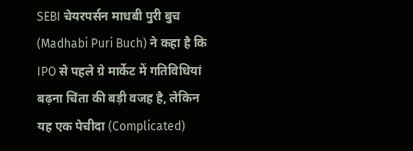SEBI चेयरपर्सन माधबी पुरी बुच (Madhabi Puri Buch) ने कहा है कि IPO से पहले ग्रे मार्केट में गतिविधियां बढ़ना चिंता की बड़ी वजह है, लेकिन यह एक पेचीदा (Complicated)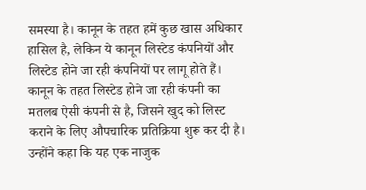समस्या है। कानून के तहत हमें कुछ खास अधिकार हासिल है, लेकिन ये कानून लिस्टेड कंपनियों और लिस्टेड होने जा रही कंपनियों पर लागू होते हैं। कानून के तहत लिस्टेड होने जा रही कंपनी का मतलब ऐसी कंपनी से है, जिसने खुद को लिस्ट कराने के लिए औपचारिक प्रतिक्रिया शुरू कर दी है। उन्होंने कहा कि यह एक नाजुक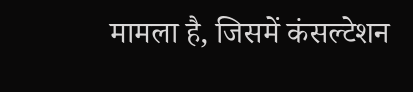मामला है, जिसमें कंसल्टेशन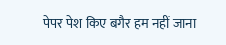पेपर पेश किए बगैर हम नहीं जाना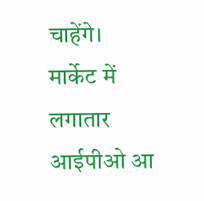चाहेंगे। मार्केट में लगातार आईपीओ आ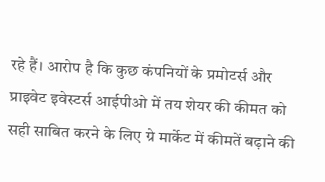रहे हैं। आरोप है कि कुछ कंपनियों के प्रमोटर्स और प्राइवेट इवेस्टर्स आईपीओ में तय शेयर की कीमत को सही साबित करने के लिए ग्रे मार्केट में कीमतें बढ़ाने की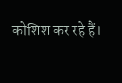कोशिश कर रहे हैं।